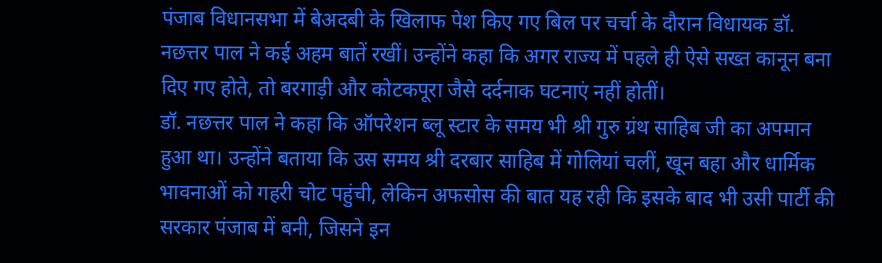पंजाब विधानसभा में बेअदबी के खिलाफ पेश किए गए बिल पर चर्चा के दौरान विधायक डॉ. नछत्तर पाल ने कई अहम बातें रखीं। उन्होंने कहा कि अगर राज्य में पहले ही ऐसे सख्त कानून बना दिए गए होते, तो बरगाड़ी और कोटकपूरा जैसे दर्दनाक घटनाएं नहीं होतीं।
डॉ. नछत्तर पाल ने कहा कि ऑपरेशन ब्लू स्टार के समय भी श्री गुरु ग्रंथ साहिब जी का अपमान हुआ था। उन्होंने बताया कि उस समय श्री दरबार साहिब में गोलियां चलीं, खून बहा और धार्मिक भावनाओं को गहरी चोट पहुंची, लेकिन अफसोस की बात यह रही कि इसके बाद भी उसी पार्टी की सरकार पंजाब में बनी, जिसने इन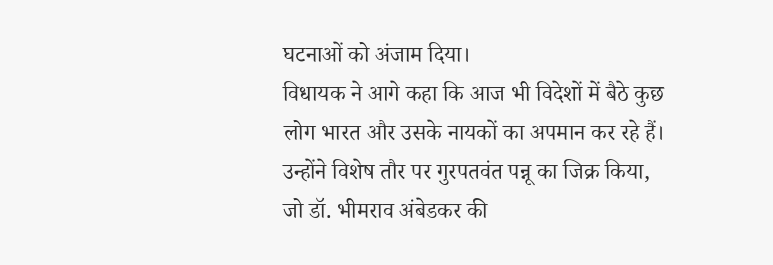घटनाओं को अंजाम दिया।
विधायक ने आगे कहा कि आज भी विदेशों में बैठे कुछ लोग भारत और उसके नायकों का अपमान कर रहे हैं। उन्होंने विशेष तौर पर गुरपतवंत पन्नू का जिक्र किया, जो डॉ. भीमराव अंबेडकर की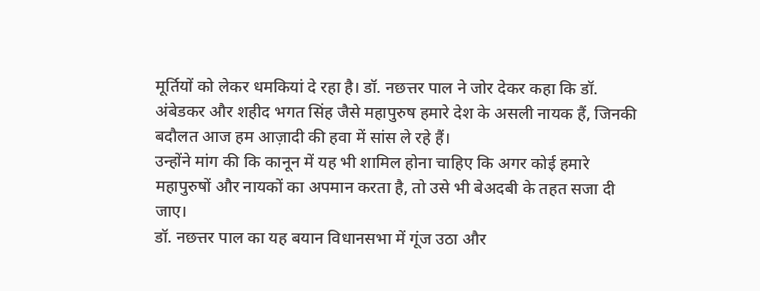मूर्तियों को लेकर धमकियां दे रहा है। डॉ. नछत्तर पाल ने जोर देकर कहा कि डॉ. अंबेडकर और शहीद भगत सिंह जैसे महापुरुष हमारे देश के असली नायक हैं, जिनकी बदौलत आज हम आज़ादी की हवा में सांस ले रहे हैं।
उन्होंने मांग की कि कानून में यह भी शामिल होना चाहिए कि अगर कोई हमारे महापुरुषों और नायकों का अपमान करता है, तो उसे भी बेअदबी के तहत सजा दी जाए।
डॉ. नछत्तर पाल का यह बयान विधानसभा में गूंज उठा और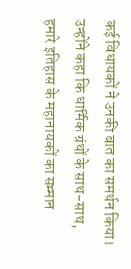कई विधायकों ने उनकी बात का समर्थन किया। उन्होंने कहा कि धार्मिक ग्रंथों के साथ-साथ, हमारे इतिहास के महानायकों का सम्मान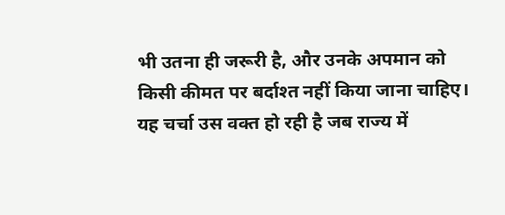भी उतना ही जरूरी है, और उनके अपमान को किसी कीमत पर बर्दाश्त नहीं किया जाना चाहिए।
यह चर्चा उस वक्त हो रही है जब राज्य में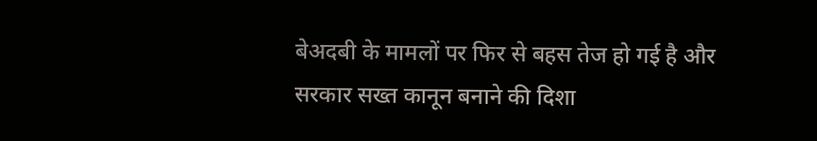बेअदबी के मामलों पर फिर से बहस तेज हो गई है और सरकार सख्त कानून बनाने की दिशा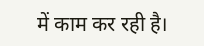में काम कर रही है।